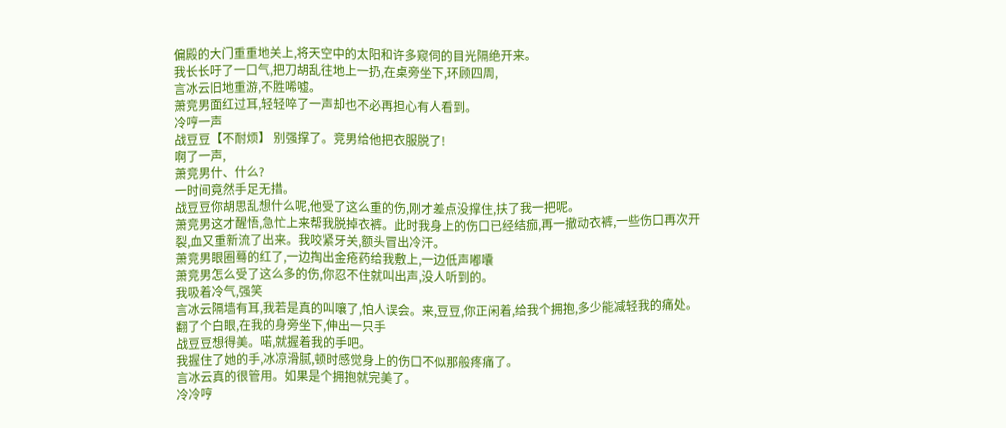偏殿的大门重重地关上,将天空中的太阳和许多窥伺的目光隔绝开来。
我长长吁了一口气,把刀胡乱往地上一扔,在桌旁坐下,环顾四周,
言冰云旧地重游,不胜唏嘘。
萧竞男面红过耳,轻轻啐了一声却也不必再担心有人看到。
冷哼一声
战豆豆【不耐烦】 别强撑了。竞男给他把衣服脱了!
啊了一声,
萧竞男什、什么?
一时间竟然手足无措。
战豆豆你胡思乱想什么呢,他受了这么重的伤,刚才差点没撑住,扶了我一把呢。
萧竞男这才醒悟,急忙上来帮我脱掉衣裤。此时我身上的伤口已经结痂,再一撤动衣裤,一些伤口再次开裂,血又重新流了出来。我咬紧牙关,额头冒出冷汗。
萧竞男眼圈蓦的红了,一边掏出金疮药给我敷上,一边低声嘟囔
萧竞男怎么受了这么多的伤,你忍不住就叫出声,没人听到的。
我吸着冷气,强笑
言冰云隔墙有耳,我若是真的叫嚷了,怕人误会。来,豆豆,你正闲着,给我个拥抱,多少能减轻我的痛处。
翻了个白眼,在我的身旁坐下,伸出一只手
战豆豆想得美。喏,就握着我的手吧。
我握住了她的手,冰凉滑腻,顿时感觉身上的伤口不似那般疼痛了。
言冰云真的很管用。如果是个拥抱就完美了。
冷冷哼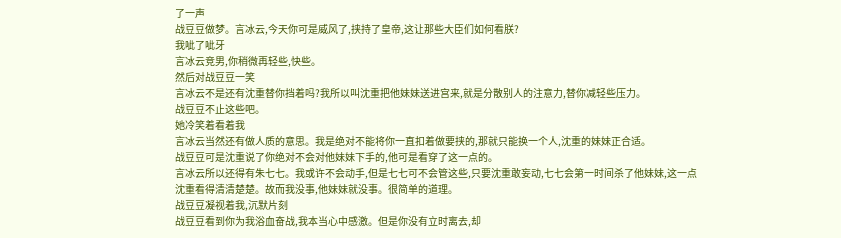了一声
战豆豆做梦。言冰云,今天你可是威风了,挟持了皇帝,这让那些大臣们如何看朕?
我呲了呲牙
言冰云竞男,你稍微再轻些,快些。
然后对战豆豆一笑
言冰云不是还有沈重替你挡着吗?我所以叫沈重把他妹妹送进宫来,就是分散别人的注意力,替你减轻些压力。
战豆豆不止这些吧。
她冷笑着看着我
言冰云当然还有做人质的意思。我是绝对不能将你一直扣着做要挟的,那就只能换一个人,沈重的妹妹正合适。
战豆豆可是沈重说了你绝对不会对他妹妹下手的,他可是看穿了这一点的。
言冰云所以还得有朱七七。我或许不会动手,但是七七可不会管这些,只要沈重敢妄动,七七会第一时间杀了他妹妹,这一点沈重看得清清楚楚。故而我没事,他妹妹就没事。很简单的道理。
战豆豆凝视着我,沉默片刻
战豆豆看到你为我浴血奋战,我本当心中感激。但是你没有立时离去,却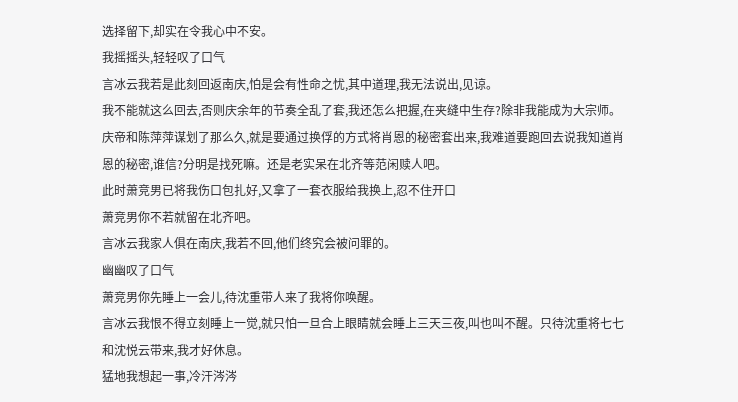选择留下,却实在令我心中不安。
我摇摇头,轻轻叹了口气
言冰云我若是此刻回返南庆,怕是会有性命之忧,其中道理,我无法说出,见谅。
我不能就这么回去,否则庆余年的节奏全乱了套,我还怎么把握,在夹缝中生存?除非我能成为大宗师。庆帝和陈萍萍谋划了那么久,就是要通过换俘的方式将肖恩的秘密套出来,我难道要跑回去说我知道肖恩的秘密,谁信?分明是找死嘛。还是老实呆在北齐等范闲赎人吧。
此时萧竞男已将我伤口包扎好,又拿了一套衣服给我换上,忍不住开口
萧竞男你不若就留在北齐吧。
言冰云我家人俱在南庆,我若不回,他们终究会被问罪的。
幽幽叹了口气
萧竞男你先睡上一会儿,待沈重带人来了我将你唤醒。
言冰云我恨不得立刻睡上一觉,就只怕一旦合上眼睛就会睡上三天三夜,叫也叫不醒。只待沈重将七七和沈悦云带来,我才好休息。
猛地我想起一事,冷汗涔涔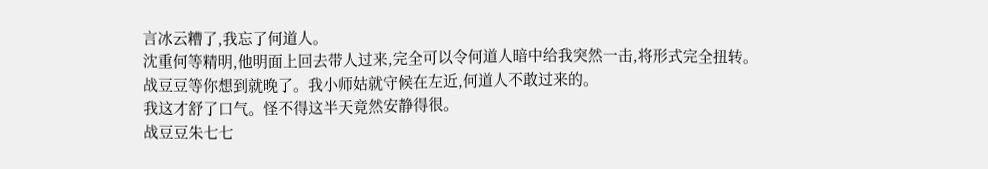言冰云糟了,我忘了何道人。
沈重何等精明,他明面上回去带人过来,完全可以令何道人暗中给我突然一击,将形式完全扭转。
战豆豆等你想到就晚了。我小师姑就守候在左近,何道人不敢过来的。
我这才舒了口气。怪不得这半天竟然安静得很。
战豆豆朱七七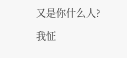又是你什么人?
我怔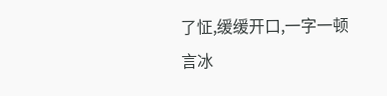了怔,缓缓开口,一字一顿
言冰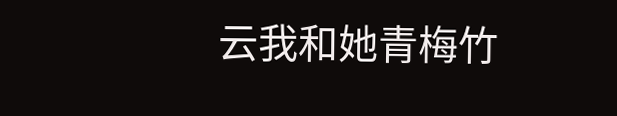云我和她青梅竹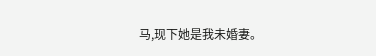马,现下她是我未婚妻。